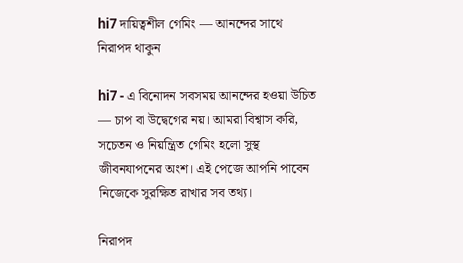hi7 দায়িত্বশীল গেমিং — আনন্দের সাথে নিরাপদ থাকুন

hi7 - এ বিনোদন সবসময় আনন্দের হওয়া উচিত — চাপ বা উদ্বেগের নয়। আমরা বিশ্বাস করি, সচেতন ও নিয়ন্ত্রিত গেমিং হলো সুস্থ জীবনযাপনের অংশ। এই পেজে আপনি পাবেন নিজেকে সুরক্ষিত রাখার সব তথ্য।

নিরাপদ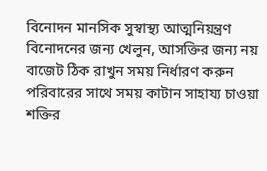বিনোদন মানসিক সুস্বাস্থ্য আত্মনিয়ন্ত্রণ
বিনোদনের জন্য খেলুন, আসক্তির জন্য নয় বাজেট ঠিক রাখুন সময় নির্ধারণ করুন পরিবারের সাথে সময় কাটান সাহায্য চাওয়া শক্তির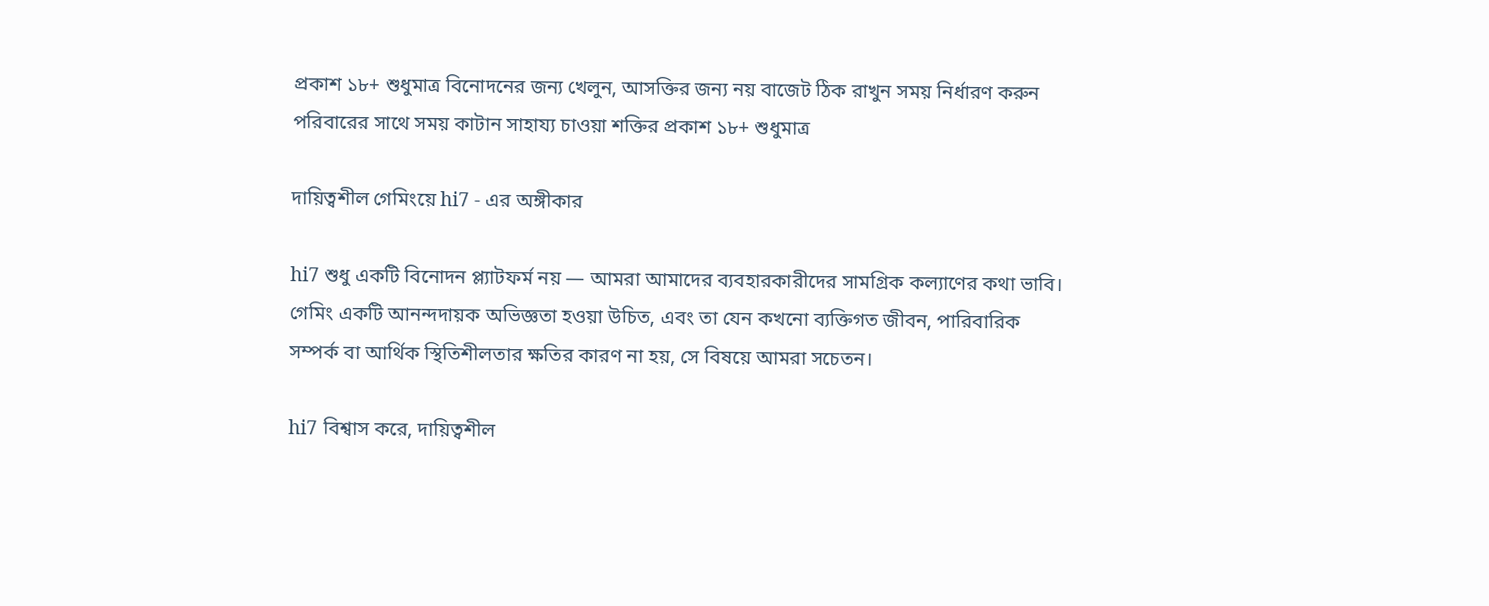প্রকাশ ১৮+ শুধুমাত্র বিনোদনের জন্য খেলুন, আসক্তির জন্য নয় বাজেট ঠিক রাখুন সময় নির্ধারণ করুন পরিবারের সাথে সময় কাটান সাহায্য চাওয়া শক্তির প্রকাশ ১৮+ শুধুমাত্র

দায়িত্বশীল গেমিংয়ে hi7 - এর অঙ্গীকার

hi7 শুধু একটি বিনোদন প্ল্যাটফর্ম নয় — আমরা আমাদের ব্যবহারকারীদের সামগ্রিক কল্যাণের কথা ভাবি। গেমিং একটি আনন্দদায়ক অভিজ্ঞতা হওয়া উচিত, এবং তা যেন কখনো ব্যক্তিগত জীবন, পারিবারিক সম্পর্ক বা আর্থিক স্থিতিশীলতার ক্ষতির কারণ না হয়, সে বিষয়ে আমরা সচেতন।

hi7 বিশ্বাস করে, দায়িত্বশীল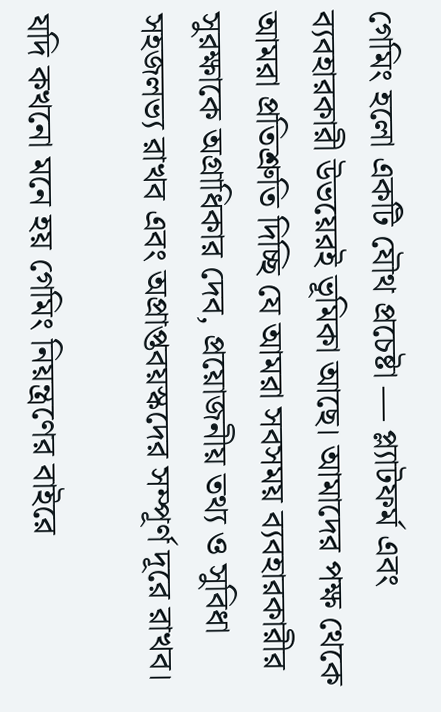গেমিং হলো একটি যৌথ প্রচেষ্টা — প্ল্যাটফর্ম এবং ব্যবহারকারী উভয়েরই ভূমিকা আছে। আমাদের পক্ষ থেকে আমরা প্রতিশ্রুতি দিচ্ছি যে আমরা সবসময় ব্যবহারকারীর সুরক্ষাকে অগ্রাধিকার দেব, প্রয়োজনীয় তথ্য ও সুবিধা সহজলভ্য রাখব এবং অপ্রাপ্তবয়স্কদের সম্পূর্ণ দূরে রাখব।

যদি কখনো মনে হয় গেমিং নিয়ন্ত্রণের বাইরে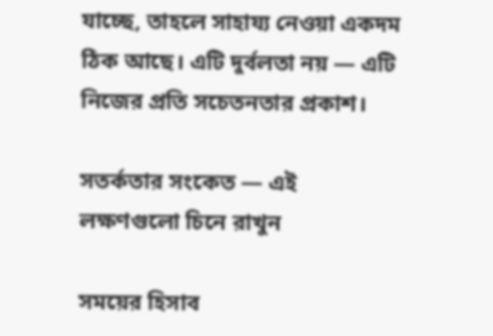যাচ্ছে, তাহলে সাহায্য নেওয়া একদম ঠিক আছে। এটি দুর্বলতা নয় — এটি নিজের প্রতি সচেতনতার প্রকাশ।

সতর্কতার সংকেত — এই লক্ষণগুলো চিনে রাখুন

সময়ের হিসাব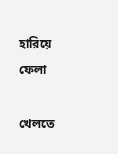হারিয়ে ফেলা

খেলতে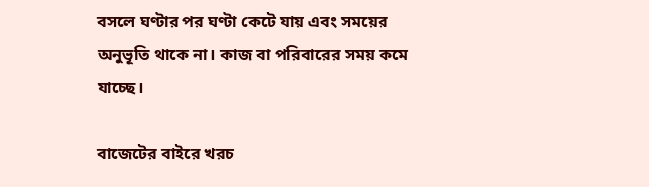বসলে ঘণ্টার পর ঘণ্টা কেটে যায় এবং সময়ের অনুভূতি থাকে না। কাজ বা পরিবারের সময় কমে যাচ্ছে।

বাজেটের বাইরে খরচ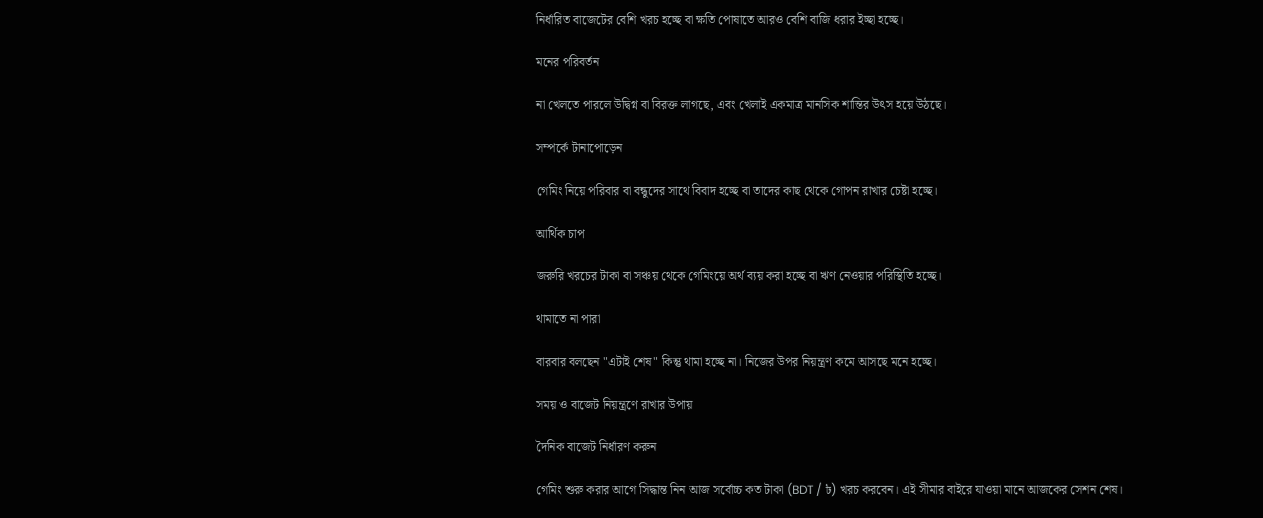নির্ধারিত বাজেটের বেশি খরচ হচ্ছে বা ক্ষতি পোষাতে আরও বেশি বাজি ধরার ইচ্ছা হচ্ছে।

মনের পরিবর্তন

না খেলতে পারলে উদ্বিগ্ন বা বিরক্ত লাগছে, এবং খেলাই একমাত্র মানসিক শান্তির উৎস হয়ে উঠছে।

সম্পর্কে টানাপোড়েন

গেমিং নিয়ে পরিবার বা বন্ধুদের সাথে বিবাদ হচ্ছে বা তাদের কাছ থেকে গোপন রাখার চেষ্টা হচ্ছে।

আর্থিক চাপ

জরুরি খরচের টাকা বা সঞ্চয় থেকে গেমিংয়ে অর্থ ব্যয় করা হচ্ছে বা ঋণ নেওয়ার পরিস্থিতি হচ্ছে।

থামাতে না পারা

বারবার বলছেন "এটাই শেষ" কিন্তু থামা হচ্ছে না। নিজের উপর নিয়ন্ত্রণ কমে আসছে মনে হচ্ছে।

সময় ও বাজেট নিয়ন্ত্রণে রাখার উপায়

দৈনিক বাজেট নির্ধারণ করুন

গেমিং শুরু করার আগে সিদ্ধান্ত নিন আজ সর্বোচ্চ কত টাকা (BDT / ৳) খরচ করবেন। এই সীমার বাইরে যাওয়া মানে আজকের সেশন শেষ।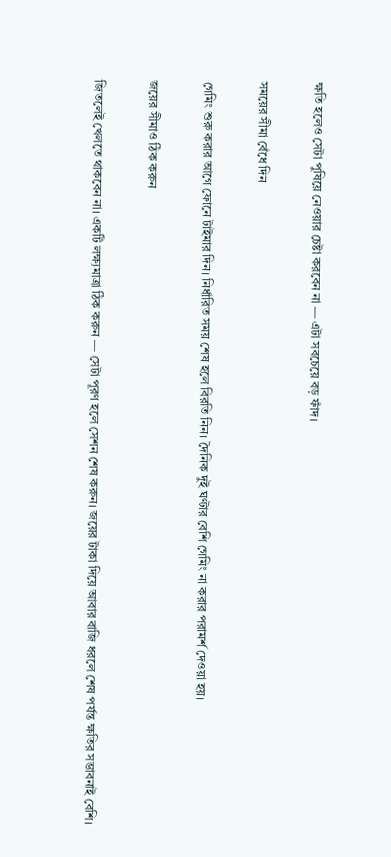ক্ষতি হলেও সেটা পুষিয়ে নেওয়ার চেষ্টা করবেন না — এটা সবচেয়ে বড় ফাঁদ।

সময়ের সীমা বেঁধে দিন

গেমিং শুরু করার আগে ফোনে টাইমার দিন। নির্ধারিত সময় শেষ হলে বিরতি নিন। দৈনিক দুই ঘণ্টার বেশি গেমিং না করার পরামর্শ দেওয়া হয়।

জয়ের সীমাও ঠিক করুন

জিতলেই খেলতে থাকবেন না। একটি লক্ষ্যমাত্রা ঠিক করুন — সেটা পূরণ হলে সেশন শেষ করুন। জয়ের টাকা দিয়ে আবার বাজি ধরলে শেষ পর্যন্ত ক্ষতির সম্ভাবনাই বেশি।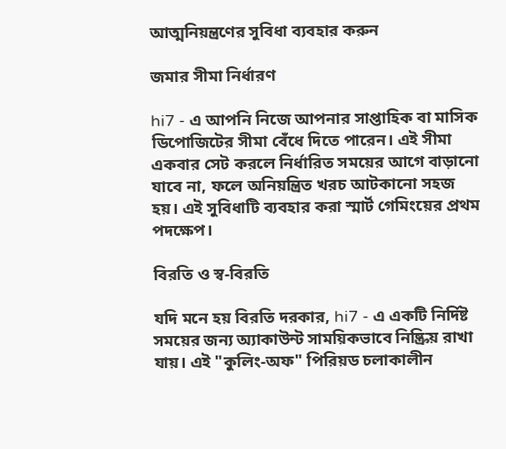আত্মনিয়ন্ত্রণের সুবিধা ব্যবহার করুন

জমার সীমা নির্ধারণ

hi7 - এ আপনি নিজে আপনার সাপ্তাহিক বা মাসিক ডিপোজিটের সীমা বেঁধে দিতে পারেন। এই সীমা একবার সেট করলে নির্ধারিত সময়ের আগে বাড়ানো যাবে না, ফলে অনিয়ন্ত্রিত খরচ আটকানো সহজ হয়। এই সুবিধাটি ব্যবহার করা স্মার্ট গেমিংয়ের প্রথম পদক্ষেপ।

বিরতি ও স্ব-বিরতি

যদি মনে হয় বিরতি দরকার, hi7 - এ একটি নির্দিষ্ট সময়ের জন্য অ্যাকাউন্ট সাময়িকভাবে নিষ্ক্রিয় রাখা যায়। এই "কুলিং-অফ" পিরিয়ড চলাকালীন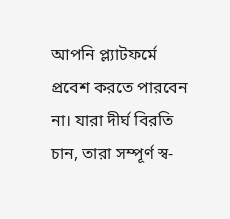আপনি প্ল্যাটফর্মে প্রবেশ করতে পারবেন না। যারা দীর্ঘ বিরতি চান, তারা সম্পূর্ণ স্ব-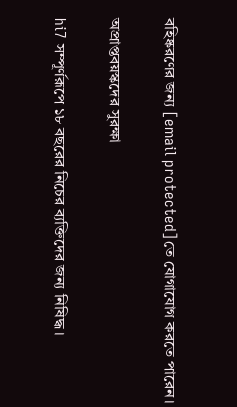বহিষ্করণের জন্য [email protected]তে যোগাযোগ করতে পারেন।

অপ্রাপ্তবয়স্কদের সুরক্ষা

hi7 সম্পূর্ণরূপে ১৮ বছরের নিচের ব্যক্তিদের জন্য নিষিদ্ধ।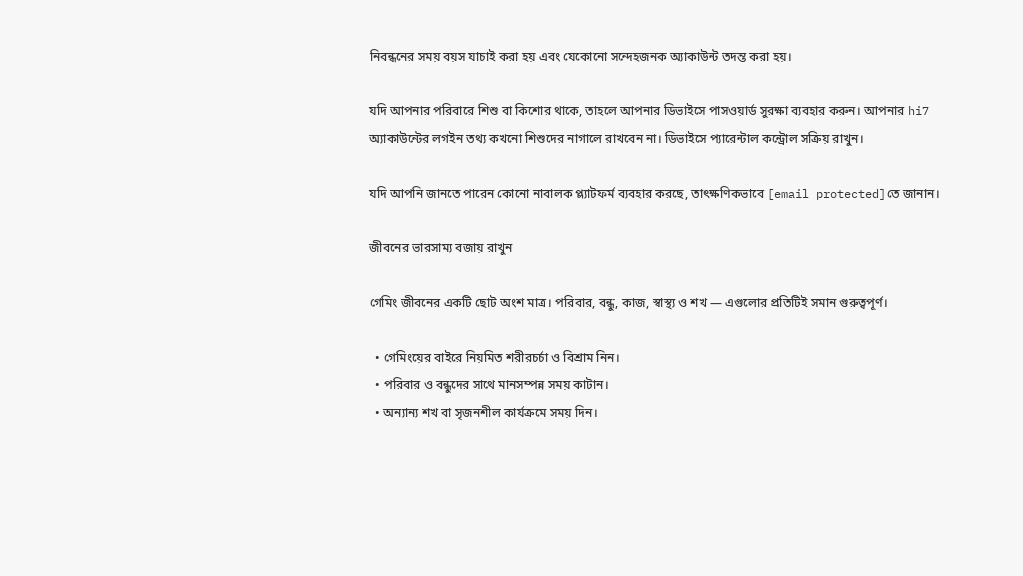নিবন্ধনের সময় বয়স যাচাই করা হয় এবং যেকোনো সন্দেহজনক অ্যাকাউন্ট তদন্ত করা হয়।

যদি আপনার পরিবারে শিশু বা কিশোর থাকে, তাহলে আপনার ডিভাইসে পাসওয়ার্ড সুরক্ষা ব্যবহার করুন। আপনার hi7 অ্যাকাউন্টের লগইন তথ্য কখনো শিশুদের নাগালে রাখবেন না। ডিভাইসে প্যারেন্টাল কন্ট্রোল সক্রিয় রাখুন।

যদি আপনি জানতে পারেন কোনো নাবালক প্ল্যাটফর্ম ব্যবহার করছে, তাৎক্ষণিকভাবে [email protected]তে জানান।

জীবনের ভারসাম্য বজায় রাখুন

গেমিং জীবনের একটি ছোট অংশ মাত্র। পরিবার, বন্ধু, কাজ, স্বাস্থ্য ও শখ — এগুলোর প্রতিটিই সমান গুরুত্বপূর্ণ।

  • গেমিংয়ের বাইরে নিয়মিত শরীরচর্চা ও বিশ্রাম নিন।
  • পরিবার ও বন্ধুদের সাথে মানসম্পন্ন সময় কাটান।
  • অন্যান্য শখ বা সৃজনশীল কার্যক্রমে সময় দিন।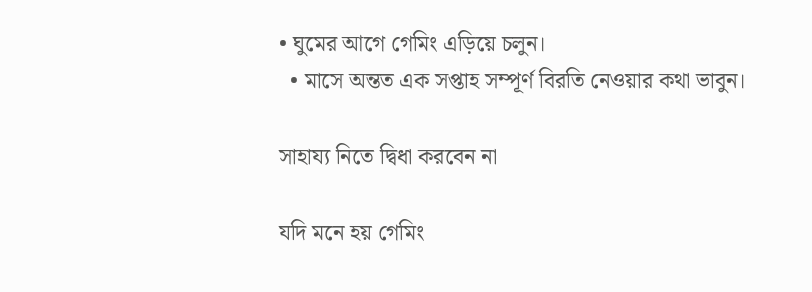• ঘুমের আগে গেমিং এড়িয়ে চলুন।
  • মাসে অন্তত এক সপ্তাহ সম্পূর্ণ বিরতি নেওয়ার কথা ভাবুন।

সাহায্য নিতে দ্বিধা করবেন না

যদি মনে হয় গেমিং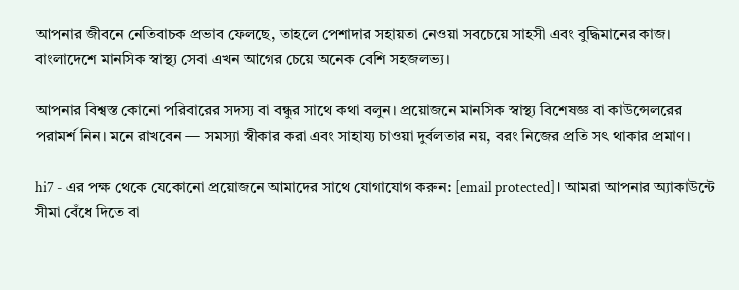আপনার জীবনে নেতিবাচক প্রভাব ফেলছে, তাহলে পেশাদার সহায়তা নেওয়া সবচেয়ে সাহসী এবং বুদ্ধিমানের কাজ। বাংলাদেশে মানসিক স্বাস্থ্য সেবা এখন আগের চেয়ে অনেক বেশি সহজলভ্য।

আপনার বিশ্বস্ত কোনো পরিবারের সদস্য বা বন্ধুর সাথে কথা বলুন। প্রয়োজনে মানসিক স্বাস্থ্য বিশেষজ্ঞ বা কাউন্সেলরের পরামর্শ নিন। মনে রাখবেন — সমস্যা স্বীকার করা এবং সাহায্য চাওয়া দুর্বলতার নয়, বরং নিজের প্রতি সৎ থাকার প্রমাণ।

hi7 - এর পক্ষ থেকে যেকোনো প্রয়োজনে আমাদের সাথে যোগাযোগ করুন: [email protected]। আমরা আপনার অ্যাকাউন্টে সীমা বেঁধে দিতে বা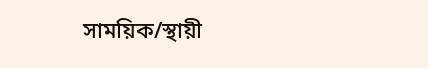সাময়িক/স্থায়ী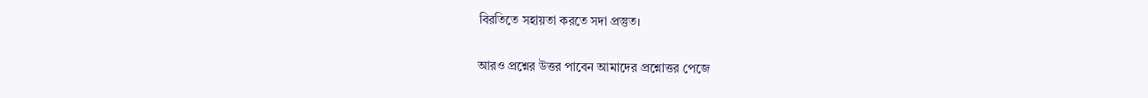বিরতিতে সহায়তা করতে সদা প্রস্তুত।

আরও প্রশ্নের উত্তর পাবেন আমাদের প্রশ্নোত্তর পেজে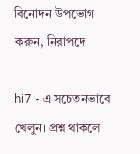বিনোদন উপভোগ করুন, নিরাপদে

hi7 - এ সচেতনভাবে খেলুন। প্রশ্ন থাকলে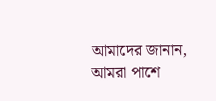আমাদের জানান, আমরা পাশে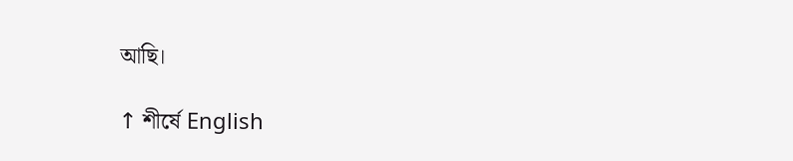আছি।

↑ শীর্ষে English